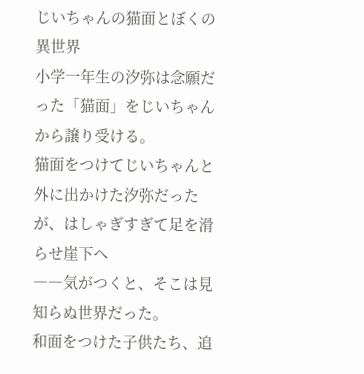じいちゃんの猫面とぼくの異世界
小学一年生の汐弥は念願だった「猫面」をじいちゃんから譲り受ける。
猫面をつけてじいちゃんと外に出かけた汐弥だったが、はしゃぎすぎて足を滑らせ崖下へ
――気がつくと、そこは見知らぬ世界だった。
和面をつけた子供たち、追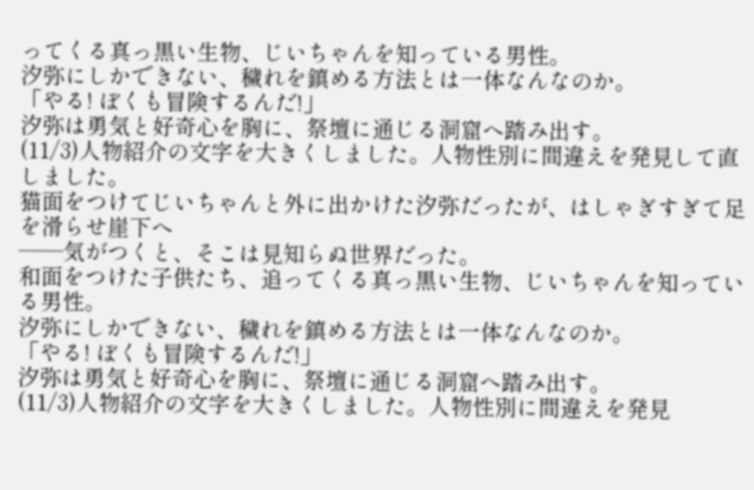ってくる真っ黒い生物、じいちゃんを知っている男性。
汐弥にしかできない、穢れを鎮める方法とは一体なんなのか。
「やる! ぼくも冒険するんだ!」
汐弥は勇気と好奇心を胸に、祭壇に通じる洞窟へ踏み出す。
(11/3)人物紹介の文字を大きくしました。人物性別に間違えを発見して直しました。
猫面をつけてじいちゃんと外に出かけた汐弥だったが、はしゃぎすぎて足を滑らせ崖下へ
――気がつくと、そこは見知らぬ世界だった。
和面をつけた子供たち、追ってくる真っ黒い生物、じいちゃんを知っている男性。
汐弥にしかできない、穢れを鎮める方法とは一体なんなのか。
「やる! ぼくも冒険するんだ!」
汐弥は勇気と好奇心を胸に、祭壇に通じる洞窟へ踏み出す。
(11/3)人物紹介の文字を大きくしました。人物性別に間違えを発見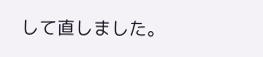して直しました。